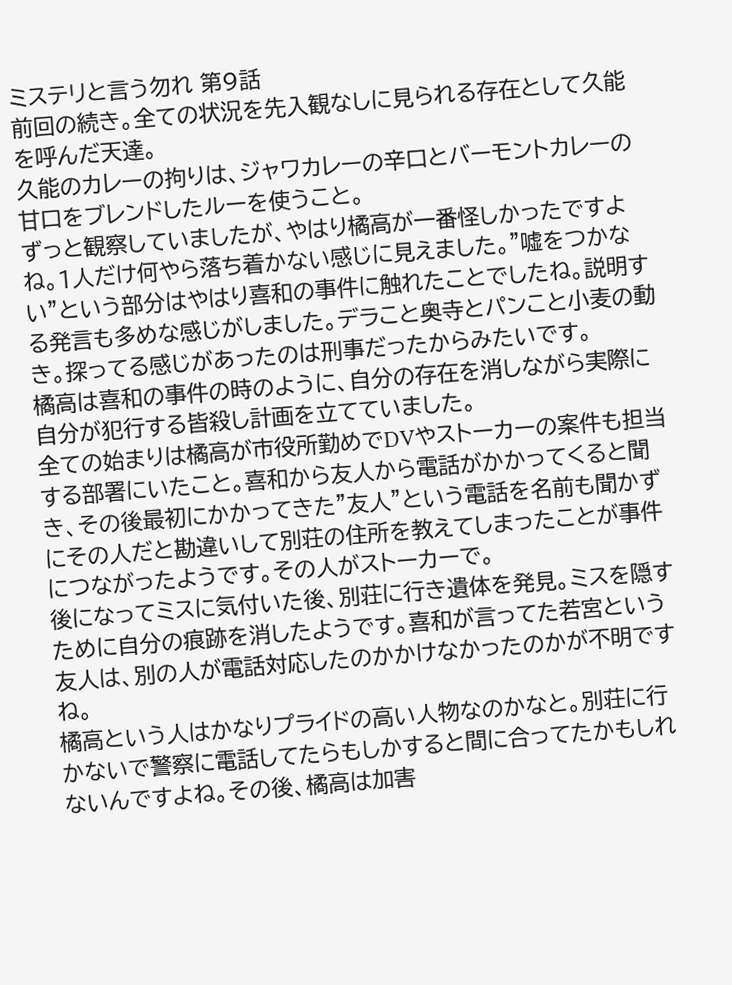ミステリと言う勿れ 第9話
前回の続き。全ての状況を先入観なしに見られる存在として久能を呼んだ天達。
久能のカレーの拘りは、ジャワカレーの辛口とバーモントカレーの甘口をブレンドしたルーを使うこと。
ずっと観察していましたが、やはり橘高が一番怪しかったですよね。1人だけ何やら落ち着かない感じに見えました。”嘘をつかない”という部分はやはり喜和の事件に触れたことでしたね。説明する発言も多めな感じがしました。デラこと奥寺とパンこと小麦の動き。探ってる感じがあったのは刑事だったからみたいです。
橘高は喜和の事件の時のように、自分の存在を消しながら実際に自分が犯行する皆殺し計画を立てていました。
全ての始まりは橘高が市役所勤めでDVやストーカーの案件も担当する部署にいたこと。喜和から友人から電話がかかってくると聞き、その後最初にかかってきた”友人”という電話を名前も聞かずにその人だと勘違いして別荘の住所を教えてしまったことが事件につながったようです。その人がストーカーで。
後になってミスに気付いた後、別荘に行き遺体を発見。ミスを隠すために自分の痕跡を消したようです。喜和が言ってた若宮という友人は、別の人が電話対応したのかかけなかったのかが不明ですね。
橘高という人はかなりプライドの高い人物なのかなと。別荘に行かないで警察に電話してたらもしかすると間に合ってたかもしれないんですよね。その後、橘高は加害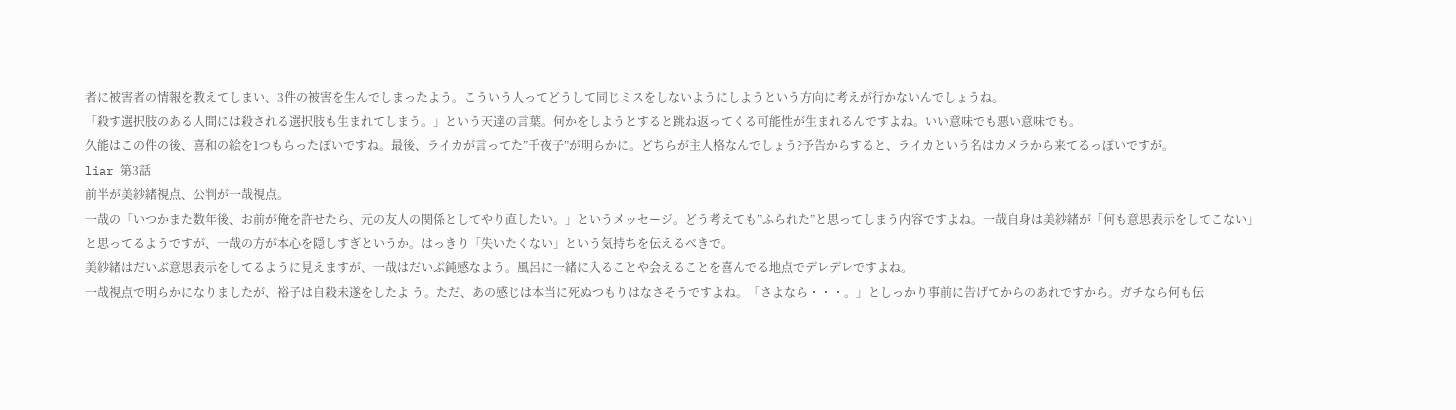者に被害者の情報を教えてしまい、3件の被害を生んでしまったよう。こういう人ってどうして同じミスをしないようにしようという方向に考えが行かないんでしょうね。
「殺す選択肢のある人間には殺される選択肢も生まれてしまう。」という天達の言葉。何かをしようとすると跳ね返ってくる可能性が生まれるんですよね。いい意味でも悪い意味でも。
久能はこの件の後、喜和の絵を1つもらったぽいですね。最後、ライカが言ってた”千夜子”が明らかに。どちらが主人格なんでしょう?予告からすると、ライカという名はカメラから来てるっぽいですが。
liar 第3話
前半が美紗緒視点、公判が一哉視点。
一哉の「いつかまた数年後、お前が俺を許せたら、元の友人の関係としてやり直したい。」というメッセージ。どう考えても”ふられた”と思ってしまう内容ですよね。一哉自身は美紗緒が「何も意思表示をしてこない」と思ってるようですが、一哉の方が本心を隠しすぎというか。はっきり「失いたくない」という気持ちを伝えるべきで。
美紗緒はだいぶ意思表示をしてるように見えますが、一哉はだいぶ鈍感なよう。風呂に一緒に入ることや会えることを喜んでる地点でデレデレですよね。
一哉視点で明らかになりましたが、裕子は自殺未遂をしたよ う。ただ、あの感じは本当に死ぬつもりはなさそうですよね。「さよなら・・・。」としっかり事前に告げてからのあれですから。ガチなら何も伝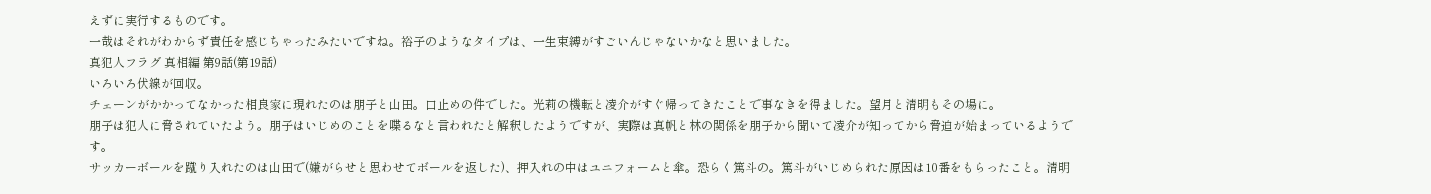えずに実行するものです。
一哉はそれがわからず責任を感じちゃったみたいですね。裕子のようなタイプは、一生束縛がすごいんじゃないかなと思いました。
真犯人フラグ 真相編 第9話(第19話)
いろいろ伏線が回収。
チェーンがかかってなかった相良家に現れたのは朋子と山田。口止めの件でした。光莉の機転と凌介がすぐ帰ってきたことで事なきを得ました。望月と清明もその場に。
朋子は犯人に脅されていたよう。朋子はいじめのことを喋るなと言われたと解釈したようですが、実際は真帆と林の関係を朋子から聞いて凌介が知ってから脅迫が始まっているようです。
サッカーボールを蹴り入れたのは山田で(嫌がらせと思わせてボールを返した)、押入れの中はユニフォームと傘。恐らく篤斗の。篤斗がいじめられた原因は10番をもらったこと。清明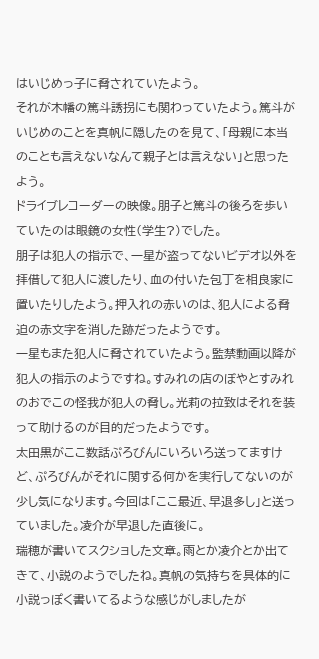はいじめっ子に脅されていたよう。
それが木幡の篤斗誘拐にも関わっていたよう。篤斗がいじめのことを真帆に隠したのを見て、「母親に本当のことも言えないなんて親子とは言えない」と思ったよう。
ドライブレコーダーの映像。朋子と篤斗の後ろを歩いていたのは眼鏡の女性(学生?)でした。
朋子は犯人の指示で、一星が盗ってないビデオ以外を拝借して犯人に渡したり、血の付いた包丁を相良家に置いたりしたよう。押入れの赤いのは、犯人による脅迫の赤文字を消した跡だったようです。
一星もまた犯人に脅されていたよう。監禁動画以降が犯人の指示のようですね。すみれの店のぼやとすみれのおでこの怪我が犯人の脅し。光莉の拉致はそれを装って助けるのが目的だったようです。
太田黒がここ数話ぷろびんにいろいろ送ってますけど、ぷろびんがそれに関する何かを実行してないのが少し気になります。今回は「ここ最近、早退多し」と送っていました。凌介が早退した直後に。
瑞穂が書いてスクショした文章。雨とか凌介とか出てきて、小説のようでしたね。真帆の気持ちを具体的に小説っぽく書いてるような感じがしましたが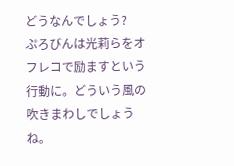どうなんでしょう?
ぷろびんは光莉らをオフレコで励ますという行動に。どういう風の吹きまわしでしょうね。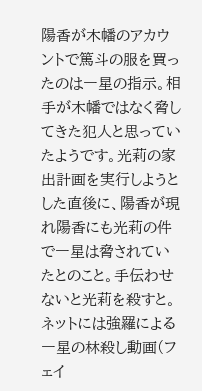陽香が木幡のアカウントで篤斗の服を買ったのは一星の指示。相手が木幡ではなく脅してきた犯人と思っていたようです。光莉の家出計画を実行しようとした直後に、陽香が現れ陽香にも光莉の件で一星は脅されていたとのこと。手伝わせないと光莉を殺すと。
ネットには強羅による一星の林殺し動画(フェイ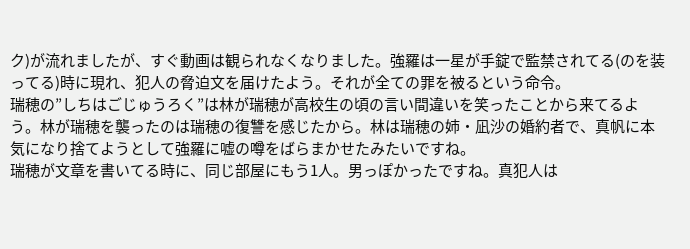ク)が流れましたが、すぐ動画は観られなくなりました。強羅は一星が手錠で監禁されてる(のを装ってる)時に現れ、犯人の脅迫文を届けたよう。それが全ての罪を被るという命令。
瑞穂の”しちはごじゅうろく”は林が瑞穂が高校生の頃の言い間違いを笑ったことから来てるよう。林が瑞穂を襲ったのは瑞穂の復讐を感じたから。林は瑞穂の姉・凪沙の婚約者で、真帆に本気になり捨てようとして強羅に嘘の噂をばらまかせたみたいですね。
瑞穂が文章を書いてる時に、同じ部屋にもう1人。男っぽかったですね。真犯人は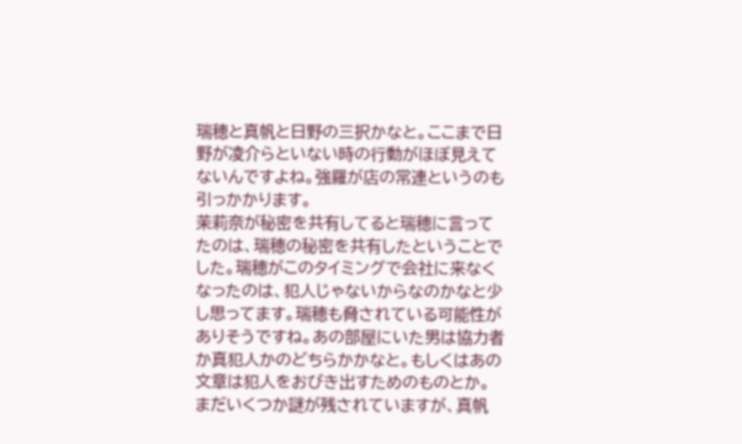瑞穂と真帆と日野の三択かなと。ここまで日野が凌介らといない時の行動がほぼ見えてないんですよね。強羅が店の常連というのも引っかかります。
茉莉奈が秘密を共有してると瑞穂に言ってたのは、瑞穂の秘密を共有したということでした。瑞穂がこのタイミングで会社に来なくなったのは、犯人じゃないからなのかなと少し思ってます。瑞穂も脅されている可能性がありそうですね。あの部屋にいた男は協力者か真犯人かのどちらかかなと。もしくはあの文章は犯人をおびき出すためのものとか。
まだいくつか謎が残されていますが、真帆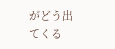がどう出てくる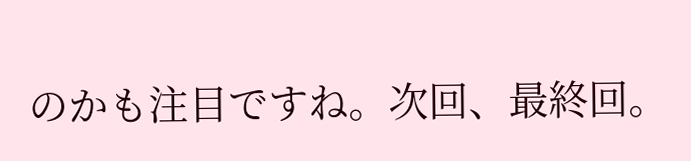のかも注目ですね。次回、最終回。